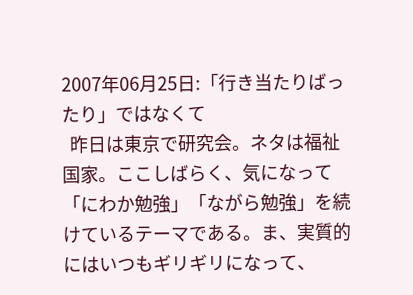2007年06月25日:「行き当たりばったり」ではなくて
  昨日は東京で研究会。ネタは福祉国家。ここしばらく、気になって「にわか勉強」「ながら勉強」を続けているテーマである。ま、実質的にはいつもギリギリになって、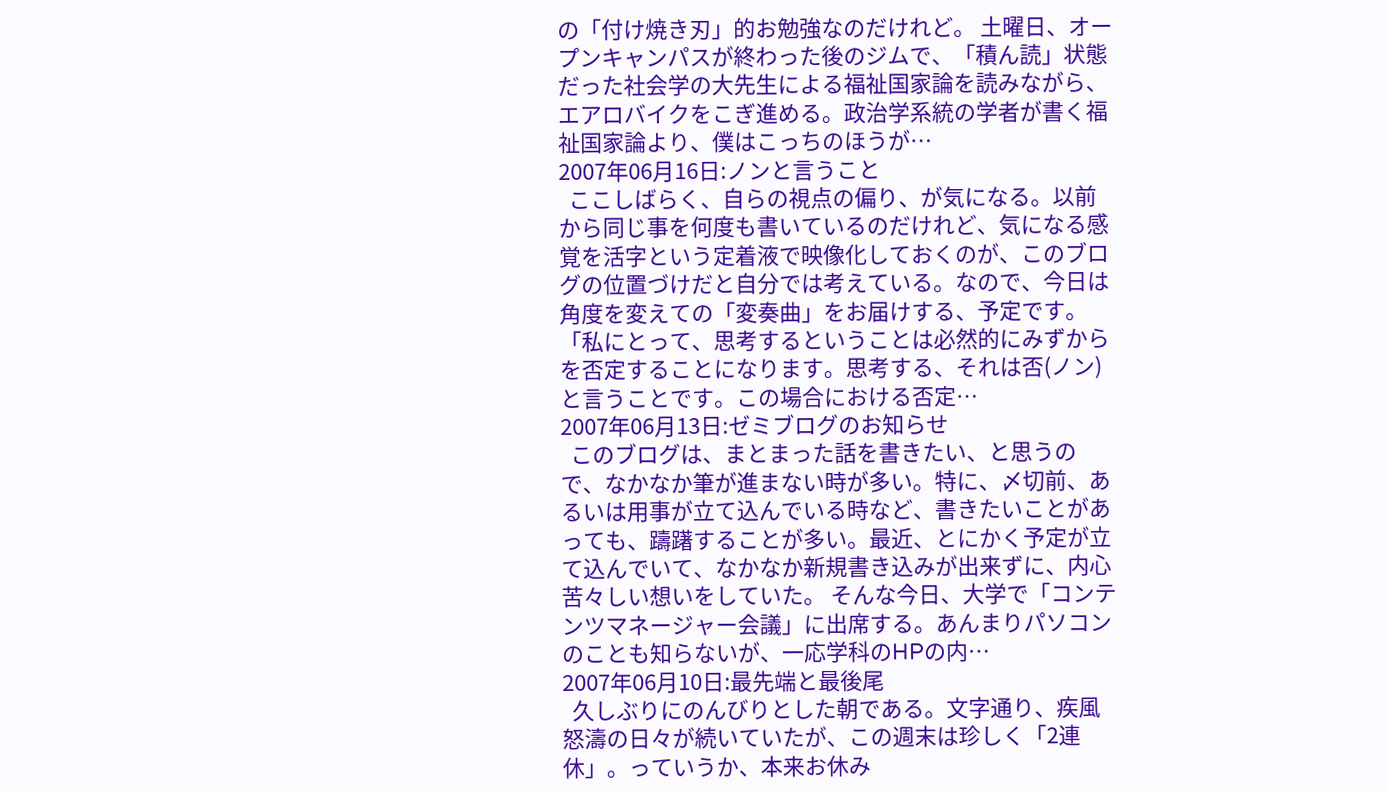の「付け焼き刃」的お勉強なのだけれど。 土曜日、オープンキャンパスが終わった後のジムで、「積ん読」状態だった社会学の大先生による福祉国家論を読みながら、エアロバイクをこぎ進める。政治学系統の学者が書く福祉国家論より、僕はこっちのほうが…
2007年06月16日:ノンと言うこと
  ここしばらく、自らの視点の偏り、が気になる。以前から同じ事を何度も書いているのだけれど、気になる感覚を活字という定着液で映像化しておくのが、このブログの位置づけだと自分では考えている。なので、今日は角度を変えての「変奏曲」をお届けする、予定です。 「私にとって、思考するということは必然的にみずからを否定することになります。思考する、それは否(ノン)と言うことです。この場合における否定…
2007年06月13日:ゼミブログのお知らせ
  このブログは、まとまった話を書きたい、と思うので、なかなか筆が進まない時が多い。特に、〆切前、あるいは用事が立て込んでいる時など、書きたいことがあっても、躊躇することが多い。最近、とにかく予定が立て込んでいて、なかなか新規書き込みが出来ずに、内心苦々しい想いをしていた。 そんな今日、大学で「コンテンツマネージャー会議」に出席する。あんまりパソコンのことも知らないが、一応学科のHPの内…
2007年06月10日:最先端と最後尾
  久しぶりにのんびりとした朝である。文字通り、疾風怒濤の日々が続いていたが、この週末は珍しく「2連休」。っていうか、本来お休み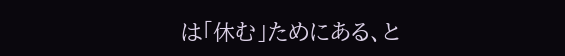は「休む」ためにある、と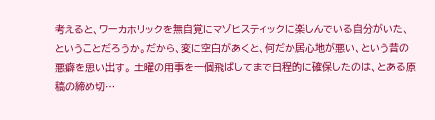考えると、ワーカホリックを無自覚にマゾヒスティックに楽しんでいる自分がいた、ということだろうか。だから、変に空白があくと、何だか居心地が悪い、という昔の悪癖を思い出す。 土曜の用事を一個飛ばしてまで日程的に確保したのは、とある原稿の締め切…